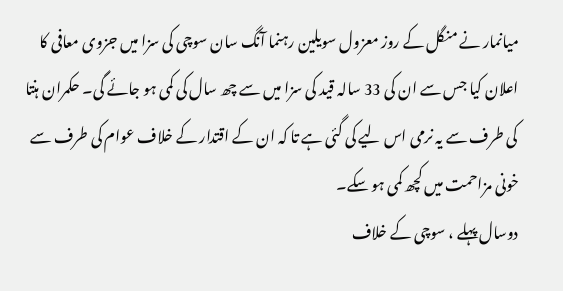میانمار نے منگل کے روز معزول سویلین رہنما آنگ سان سوچی کی سزا میں جزوی معافی کا اعلان کیا جس سے ان کی 33 سالہ قید کی سزا میں سے چھ سال کی کمی ہو جائے گی۔ حکمران ہنتا کی طرف سے یہ نرمی اس لیے کی گئی ہے تا کہ ان کے اقتدار کے خلاف عوام کی طرف سے خونی مزاحمت میں کچھ کمی ہو سکے۔
دوسال پہلے ، سوچی کے خلاف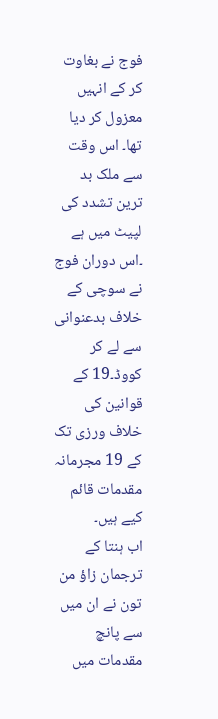فوج نے بغاوت کر کے انہیں معزول کر دیا تھا۔ اس وقت سے ملک بد ترین تشدد کی لپیٹ میں ہے ۔اس دوران فوج نے سوچی کے خلاف بدعنوانی سے لے کر کووڈ۔19 کے قوانین کی خلاف ورزی تک کے 19 مجرمانہ مقدمات قائم کیے ہیں۔
اب ہنتا کے ترجمان زاؤ من تون نے ان میں سے پانچ مقدمات میں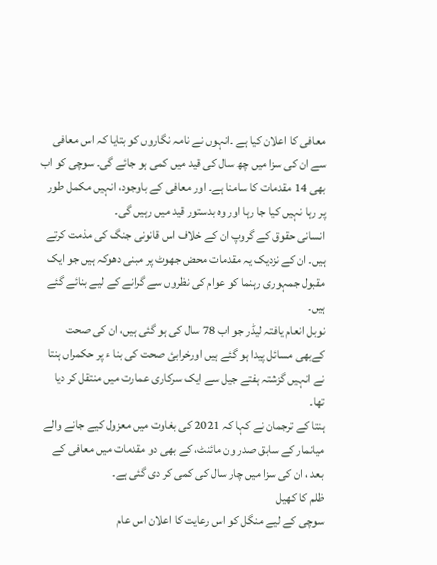معافی کا اعلان کیا ہے ۔انہوں نے نامہ نگاروں کو بتایا کہ اس معافی سے ان کی سزا میں چھ سال کی قید میں کمی ہو جائے گی۔ سوچی کو اب بھی 14 مقدمات کا سامنا ہے۔ اور معافی کے باوجود، انہیں مکمل طور پر رہا نہیں کیا جا رہا اور وہ بدستور قید میں رہیں گی۔
انسانی حقوق کے گروپ ان کے خلاف اس قانونی جنگ کی مذمت کرتے ہیں۔ ان کے نزدیک یہ مقدمات محض جھوٹ پر مبنی دھوکہ ہیں جو ایک مقبول جمہوری رہنما کو عوام کی نظروں سے گرانے کے لیے بنائے گئے ہیں۔
نوبل انعام یافتہ لیڈر جو اب 78 سال کی ہو گئی ہیں، ان کی صحت کےبھی مسائل پیدا ہو گئے ہیں اورخرابئ صحت کی بنا ء پر حکمراں ہنتا نے انہیں گزشتہ ہفتے جیل سے ایک سرکاری عمارت میں منتقل کر دیا تھا۔
ہنتا کے ترجمان نے کہا کہ 2021 کی بغاوت میں معزول کیے جانے والے میانمار کے سابق صدر ون مائنٹ، کے بھی دو مقدمات میں معافی کے بعد ، ان کی سزا میں چار سال کی کمی کر دی گئی ہے۔
ظلم کا کھیل
سوچی کے لیے منگل کو اس رعایت کا اعلان اس عام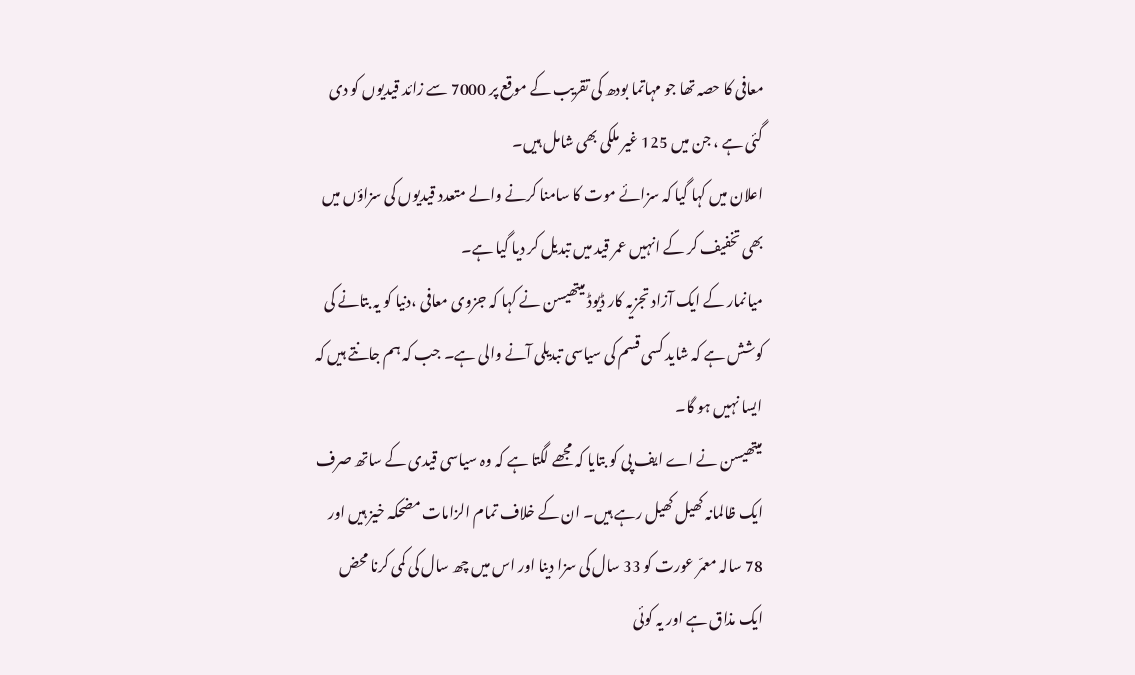معافی کا حصہ تھا جو مہاتما بودھ کی تقریب کے موقع پر 7000 سے زائد قیدیوں کو دی گئی ہے ، جن میں 125 غیر ملکی بھی شامل ہیں۔
اعلان میں کہا گیا کہ سزائے موت کا سامنا کرنے والے متعدد قیدیوں کی سزاؤں میں بھی تخفیف کر کے انہیں عمر قید میں تبدیل کر دیا گیا ہے۔
میانمار کے ایک آزاد تجزیہ کار ڈیوڈ میتھیسن نے کہا کہ جزوی معافی ،دنیا کو یہ بتانے کی کوشش ہے کہ شاید کسی قسم کی سیاسی تبدیلی آنے والی ہے۔ جب کہ ہم جانتے ہیں کہ ایسا نہیں ہو گا۔
میتھیسن نے اے ایف پی کو بتایا کہ مجھے لگتا ہے کہ وہ سیاسی قیدی کے ساتھ صرف ایک ظالمانہ کھیل کھیل رہے ہیں۔ ان کے خلاف تمام الزامات مضحکہ خیز ہیں اور 78 سالہ معمّر عورت کو 33 سال کی سزا دینا اور اس میں چھ سال کی کمی کرنا محض ایک مذاق ہے اور یہ کوئی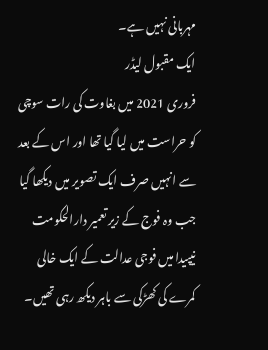مہربانی نہیں ہے۔
ایک مقبول لیڈر
فروری 2021 میں بغاوت کی رات سوچی کو حراست میں لیا گیا تھا اور اس کے بعد سے انہیں صرف ایک تصویر میں دیکھا گیا جب وہ فوج کے زیر تعمیر دارالحکومت نیپیدا میں فوجی عدالت کے ایک خالی کمرے کی کھڑکی سے باہر دیکھ رہی تھیں۔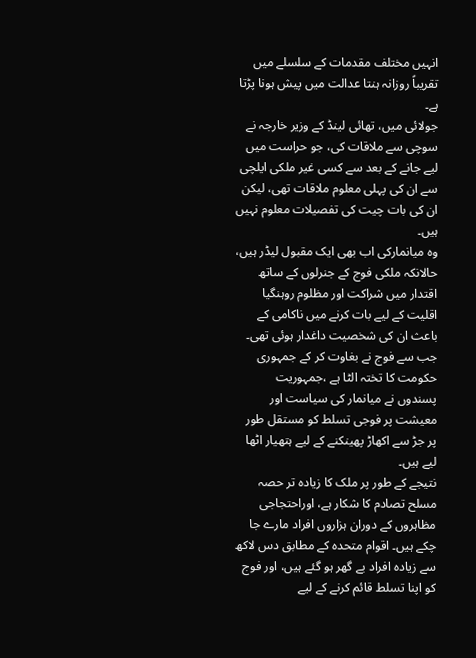انہیں مختلف مقدمات کے سلسلے میں تقریباً روزانہ ہنتا عدالت میں پیش ہونا پڑتا ہے۔
جولائی میں، تھائی لینڈ کے وزیر خارجہ نے سوچی سے ملاقات کی، جو حراست میں لیے جانے کے بعد سے کسی غیر ملکی ایلچی سے ان کی پہلی معلوم ملاقات تھی، لیکن ان کی بات چیت کی تفصیلات معلوم نہیں ہیں۔
وہ میانمارکی اب بھی ایک مقبول لیڈر ہیں، حالانکہ ملکی فوج کے جنرلوں کے ساتھ اقتدار میں شراکت اور مظلوم روہنگیا اقلیت کے لیے بات کرنے میں ناکامی کے باعث ان کی شخصیت داغدار ہوئی تھی۔
جب سے فوج نے بغاوت کر کے جمہوری حکومت کا تختہ الٹا ہے ،جمہوریت پسندوں نے میانمار کی سیاست اور معیشت پر فوجی تسلط کو مستقل طور پر جڑ سے اکھاڑ پھینکنے کے لیے ہتھیار اٹھا لیے ہیں۔
نتیجے کے طور پر ملک کا زیادہ تر حصہ مسلح تصادم کا شکار ہے، اوراحتجاجی مظاہروں کے دوران ہزاروں افراد مارے جا چکے ہیں۔ اقوام متحدہ کے مطابق دس لاکھ سے زیادہ افراد بے گھر ہو گئے ہیں، اور فوج کو اپنا تسلط قائم کرنے کے لیے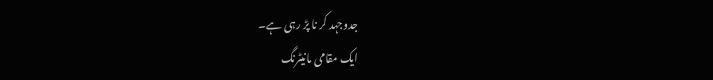جدوجہد کر نا پڑ رہی ہے۔
ایک مقامی مانیٹرنگ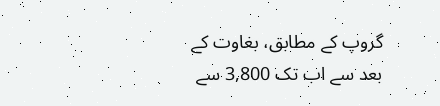گروپ کے مطابق، بغاوت کے بعد سے اب تک 3,800 سے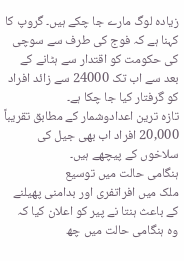زیادہ لوگ مارے جا چکے ہیں۔ گروپ کا کہنا ہے کہ فوج کی طرف سے سوچی کی حکومت کو اقتدار سے ہٹانے کے بعد سے اب تک 24000 سے زائد افراد کو گرفتار کیا جا چکا ہے۔
تازہ ترین اعدادوشمار کے مطابق تقریباً 20,000 افراد اب بھی جیل کی سلاخوں کے پیچھے ہیں۔
ہنگامی حالت میں توسیع
ملک میں افراتفری اور بدامنی پھیلنے کے باعث ہنتا نے پیر کو اعلان کیا کہ وہ ہنگامی حالت میں چھ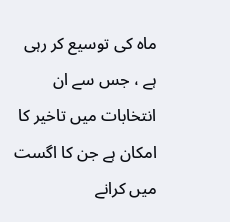ماہ کی توسیع کر رہی ہے ، جس سے ان انتخابات میں تاخیر کا امکان ہے جن کا اگست میں کرانے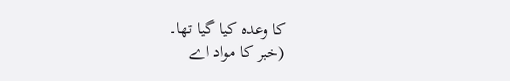کا وعدہ کیا گیا تھا۔
(خبر کا مواد اے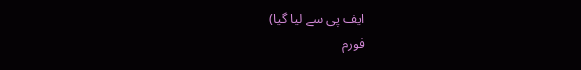ایف پی سے لیا گیا)
فورم